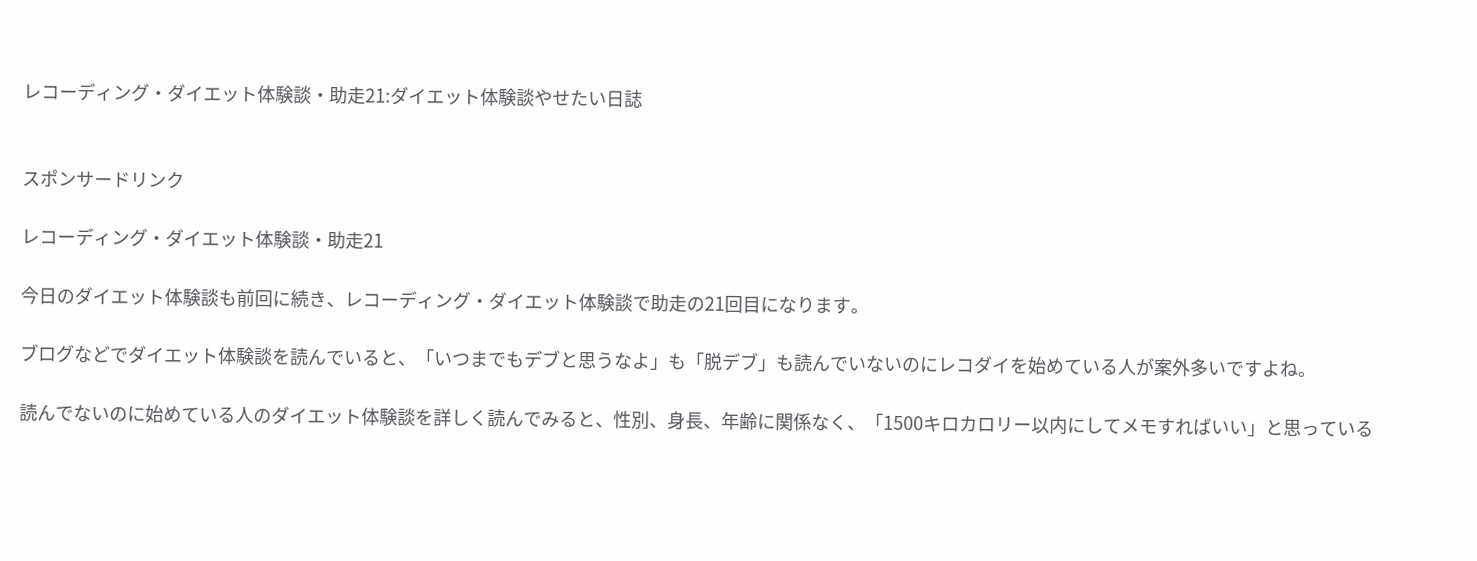レコーディング・ダイエット体験談・助走21:ダイエット体験談やせたい日誌


スポンサードリンク

レコーディング・ダイエット体験談・助走21

今日のダイエット体験談も前回に続き、レコーディング・ダイエット体験談で助走の21回目になります。

ブログなどでダイエット体験談を読んでいると、「いつまでもデブと思うなよ」も「脱デブ」も読んでいないのにレコダイを始めている人が案外多いですよね。

読んでないのに始めている人のダイエット体験談を詳しく読んでみると、性別、身長、年齢に関係なく、「1500キロカロリー以内にしてメモすればいい」と思っている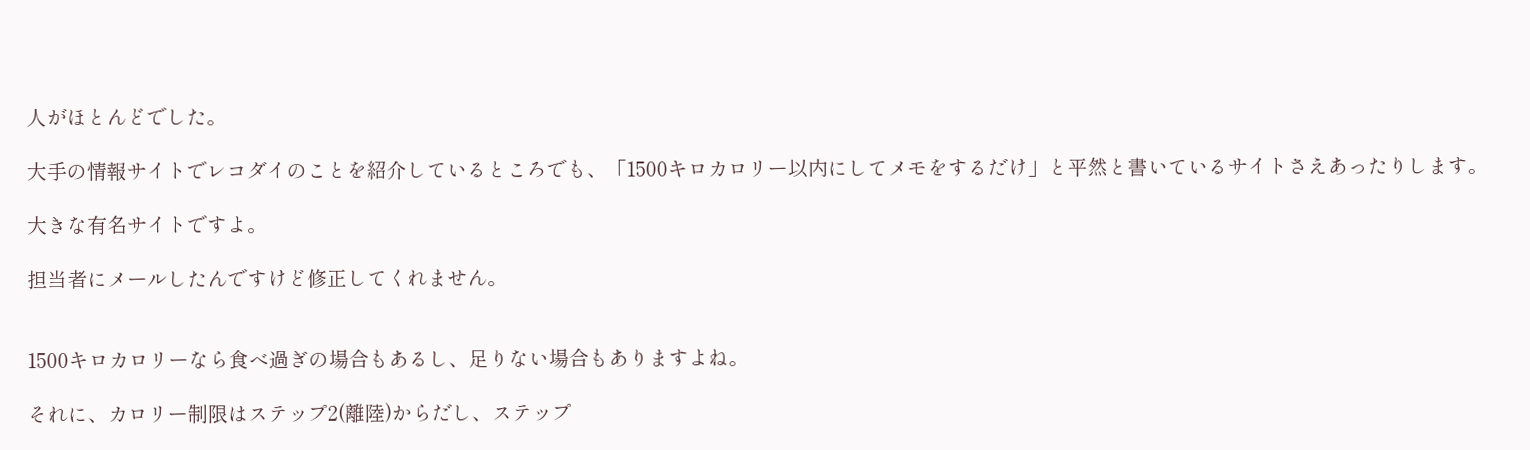人がほとんどでした。

大手の情報サイトでレコダイのことを紹介しているところでも、「1500キロカロリー以内にしてメモをするだけ」と平然と書いているサイトさえあったりします。

大きな有名サイトですよ。

担当者にメールしたんですけど修正してくれません。


1500キロカロリーなら食べ過ぎの場合もあるし、足りない場合もありますよね。

それに、カロリー制限はステップ2(離陸)からだし、ステップ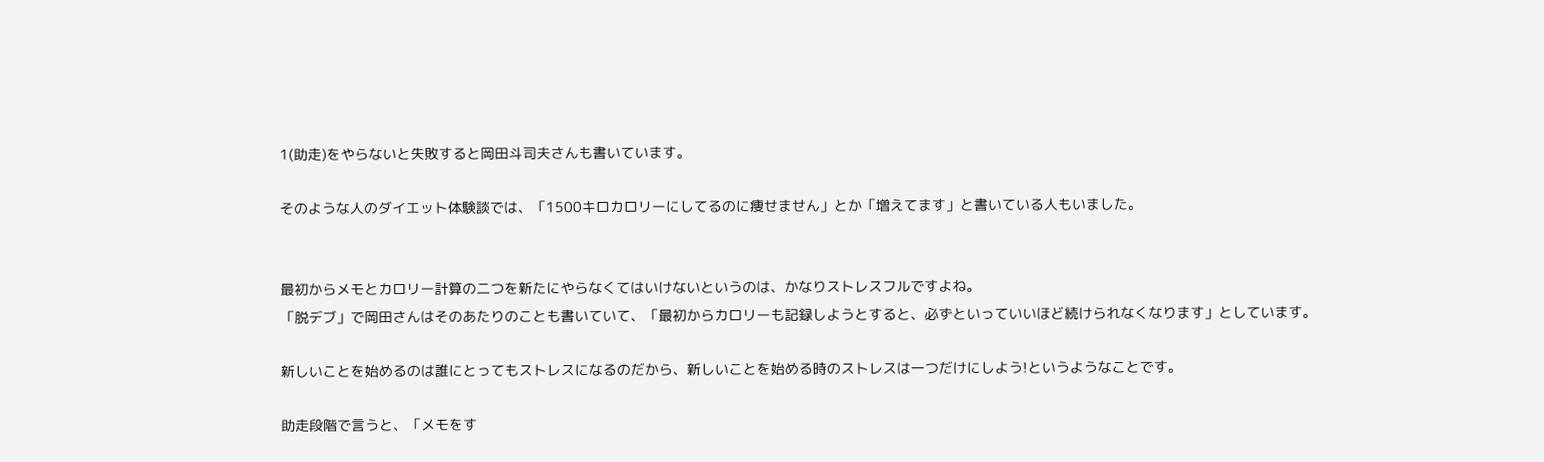1(助走)をやらないと失敗すると岡田斗司夫さんも書いています。

そのような人のダイエット体験談では、「1500キロカロリーにしてるのに痩せません」とか「増えてます」と書いている人もいました。


最初からメモとカロリー計算の二つを新たにやらなくてはいけないというのは、かなりストレスフルですよね。
「脱デブ」で岡田さんはそのあたりのことも書いていて、「最初からカロリーも記録しようとすると、必ずといっていいほど続けられなくなります」としています。

新しいことを始めるのは誰にとってもストレスになるのだから、新しいことを始める時のストレスは一つだけにしよう!というようなことです。

助走段階で言うと、「メモをす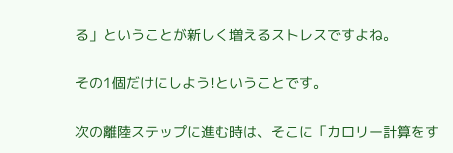る」ということが新しく増えるストレスですよね。

その1個だけにしよう!ということです。

次の離陸ステップに進む時は、そこに「カロリー計算をす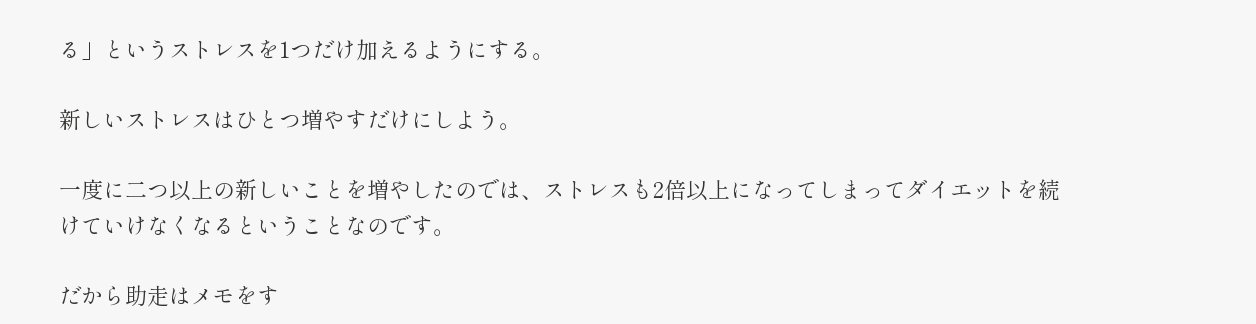る」というストレスを1つだけ加えるようにする。

新しいストレスはひとつ増やすだけにしよう。

一度に二つ以上の新しいことを増やしたのでは、ストレスも2倍以上になってしまってダイエットを続けていけなくなるということなのです。

だから助走はメモをす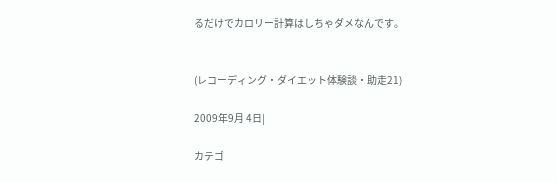るだけでカロリー計算はしちゃダメなんです。


(レコーディング・ダイエット体験談・助走21)

2009年9月 4日|

カテゴ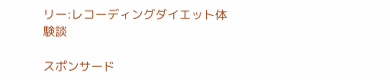リー:レコーディングダイエット体験談

スポンサード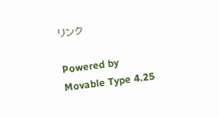リンク

Powered by
Movable Type 4.25